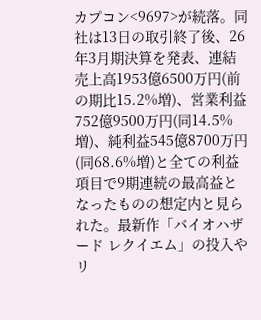カプコン<9697>が続落。同社は13日の取引終了後、26年3月期決算を発表、連結売上高1953億6500万円(前の期比15.2%増)、営業利益752億9500万円(同14.5%増)、純利益545億8700万円(同68.6%増)と全ての利益項目で9期連続の最高益となったものの想定内と見られた。最新作「バイオハザード レクイエム」の投入やリ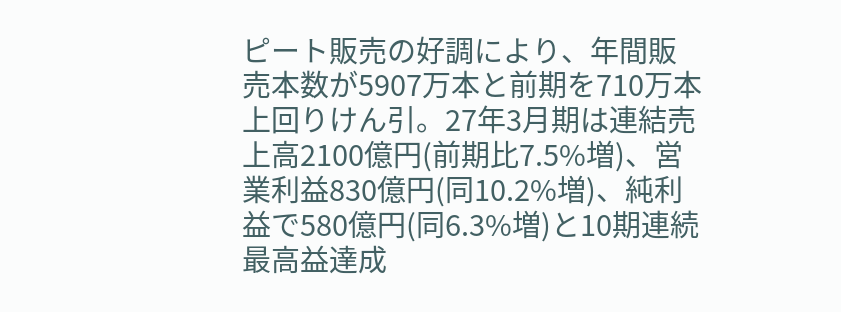ピート販売の好調により、年間販売本数が5907万本と前期を710万本上回りけん引。27年3月期は連結売上高2100億円(前期比7.5%増)、営業利益830億円(同10.2%増)、純利益で580億円(同6.3%増)と10期連続最高益達成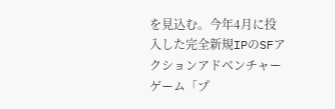を見込む。今年4月に投入した完全新規IPのSFアクションアドベンチャーゲーム「プ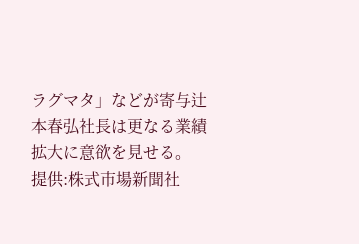ラグマタ」などが寄与辻本春弘社長は更なる業績拡大に意欲を見せる。
提供:株式市場新聞社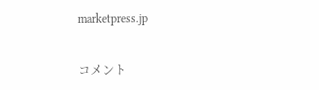marketpress.jp


コメント